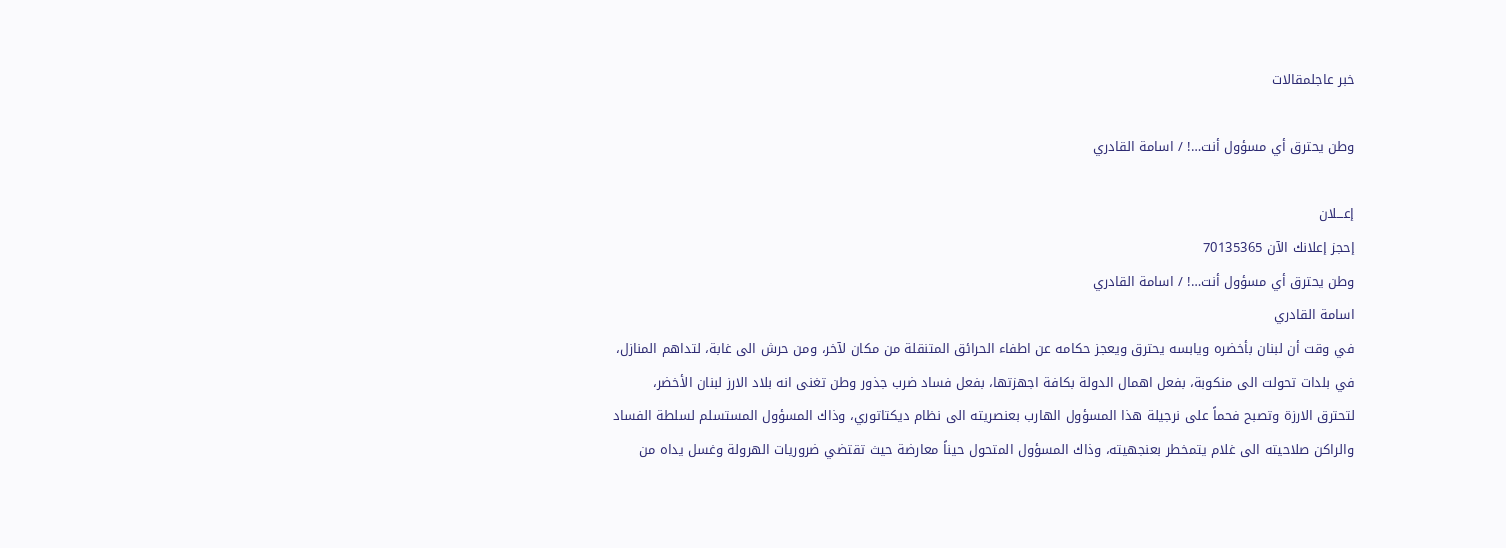خبر عاجلمقالات

وطن يحترق أي مسؤول أنت…! / اسامة القادري

إعـــلان
إحجز إعلانك الآن 70135365
وطن يحترق أي مسؤول أنت…! / اسامة القادري
اسامة القادري
في وقت أن لبنان بأخضره ويابسه يحترق ويعجز حكامه عن اطفاء الحرائق المتنقلة من مكان لآخر، ومن حرش الى غابة، لتداهم المنازل، في بلدات تحولت الى منكوبة، بفعل اهمال الدولة بكافة اجهزتها، بفعل فساد ضرب جذور وطن تغنى انه بلاد الارز لبنان الأخضر، لتحترق الارزة وتصبح فحماً على نرجيلة هذا المسؤول الهارب بعنصريته الى نظام ديكتاتوري، وذاك المسؤول المستسلم لسلطة الفساد والراكن صلاحيته الى غلام يتمخطر بعنجهيته، وذاك المسؤول المتحول حيناً معارضة حيث تقتضي ضروريات الهرولة وغسل يداه من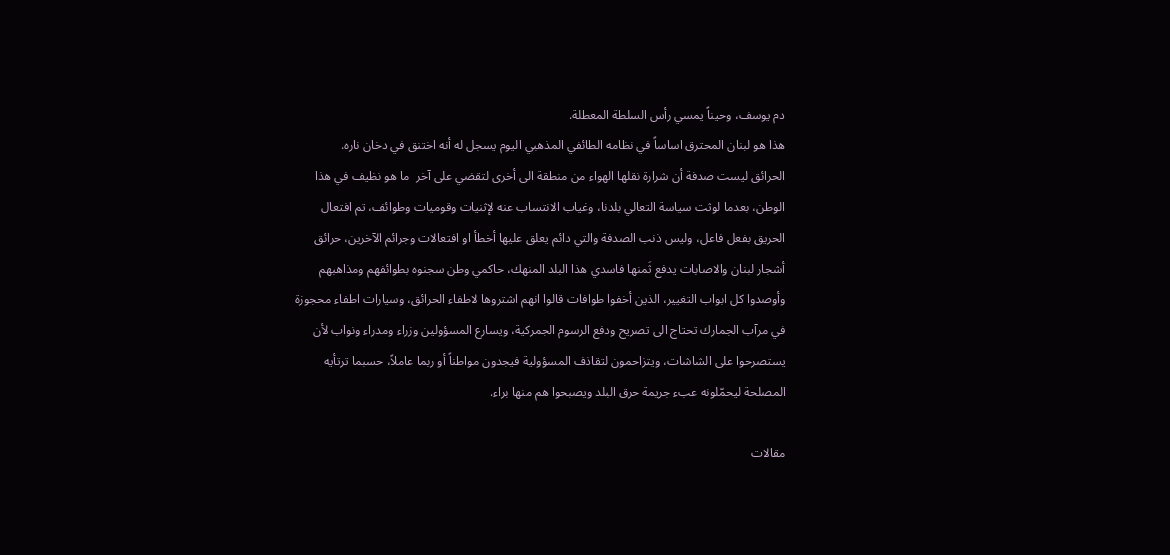دم يوسف، وحيناً يمسي رأس السلطة المعطلة.
هذا هو لبنان المحترق اساساً في نظامه الطائفي المذهبي اليوم يسجل له أنه اختنق في دخان ناره.
الحرائق ليست صدفة أن شرارة نقلها الهواء من منطقة الى أخرى لتقضي على آخر  ما هو نظيف في هذا الوطن، بعدما لوثت سياسة التعالي بلدنا، وغياب الانتساب عنه لإثنيات وقوميات وطوائف، تم افتعال الحريق بفعل فاعل، وليس ذنب الصدفة والتي دائم يعلق عليها أخطأ او افتعالات وجرائم الآخرين، حرائق أشجار لبنان والاصابات يدفع ثَمنها فاسدي هذا البلد المنهك، حاكمي وطن سجنوه بطوائفهم ومذاهبهم وأوصدوا كل ابواب التغيير، الذين أخفوا طوافات قالوا انهم اشتروها لاطفاء الحرائق، وسيارات اطفاء محجوزة في مرآب الجمارك تحتاج الى تصريح ودفع الرسوم الجمركية، ويسارع المسؤولين وزراء ومدراء ونواب لأن يستصرحوا على الشاشات، ويتزاحمون لتقاذف المسؤولية فيجدون مواطناً أو ربما عاملاً، حسبما ترتأيه المصلحة ليحمّلونه عبء جريمة حرق البلد ويصبحوا هم منها براء.

مقالات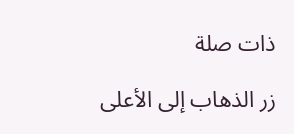ذات صلة

زر الذهاب إلى الأعلى